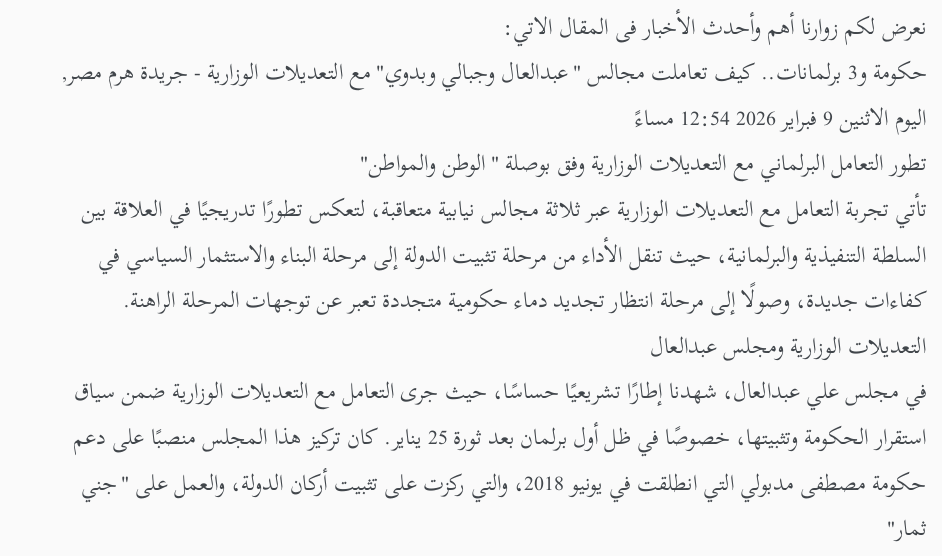نعرض لكم زوارنا أهم وأحدث الأخبار فى المقال الاتي:
حكومة و3 برلمانات.. كيف تعاملت مجالس "عبدالعال وجبالي وبدوي" مع التعديلات الوزارية - جريدة هرم مصر, اليوم الاثنين 9 فبراير 2026 12:54 مساءً
تطور التعامل البرلماني مع التعديلات الوزارية وفق بوصلة "الوطن والمواطن"
تأتي تجربة التعامل مع التعديلات الوزارية عبر ثلاثة مجالس نيابية متعاقبة، لتعكس تطورًا تدريجيًا في العلاقة بين السلطة التنفيذية والبرلمانية، حيث تنقل الأداء من مرحلة تثبيت الدولة إلى مرحلة البناء والاستثمار السياسي في كفاءات جديدة، وصولًا إلى مرحلة انتظار تجديد دماء حكومية متجددة تعبر عن توجهات المرحلة الراهنة.
التعديلات الوزارية ومجلس عبدالعال
في مجلس علي عبدالعال، شهدنا إطارًا تشريعيًا حساسًا، حيث جرى التعامل مع التعديلات الوزارية ضمن سياق استقرار الحكومة وتثبيتها، خصوصًا في ظل أول برلمان بعد ثورة 25 يناير. كان تركيز هذا المجلس منصبًا على دعم حكومة مصطفى مدبولي التي انطلقت في يونيو 2018، والتي ركزت على تثبيت أركان الدولة، والعمل على "جني ثمار"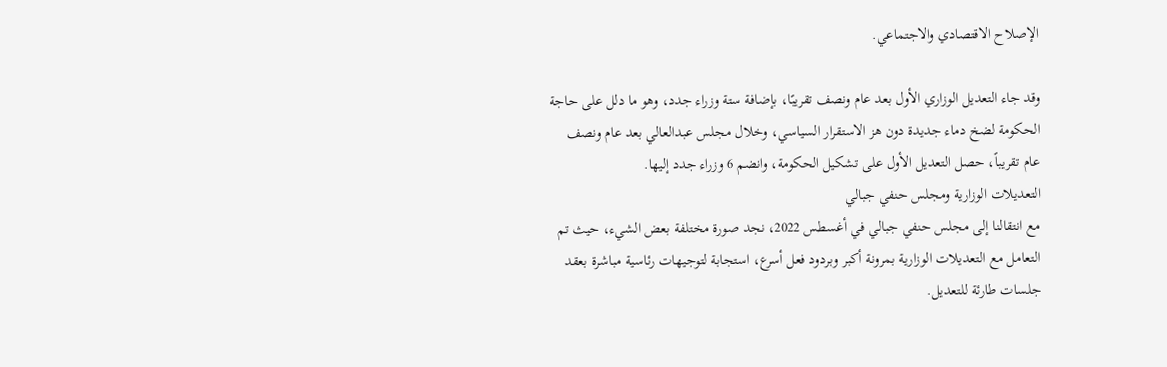الإصلاح الاقتصادي والاجتماعي.

وقد جاء التعديل الوزاري الأول بعد عام ونصف تقريبًا، بإضافة ستة وزراء جدد، وهو ما دلل على حاجة الحكومة لضخ دماء جديدة دون هز الاستقرار السياسي، وخلال مجلس عبدالعالي بعد عام ونصف عام تقريباً، حصل التعديل الأول على تشكيل الحكومة، وانضم 6 وزراء جدد إليها.
التعديلات الوزارية ومجلس حنفي جبالي
مع انتقالنا إلى مجلس حنفي جبالي في أغسطس 2022، نجد صورة مختلفة بعض الشيء، حيث تم التعامل مع التعديلات الوزارية بمرونة أكبر وبردود فعل أسرع، استجابة لتوجيهات رئاسية مباشرة بعقد جلسات طارئة للتعديل.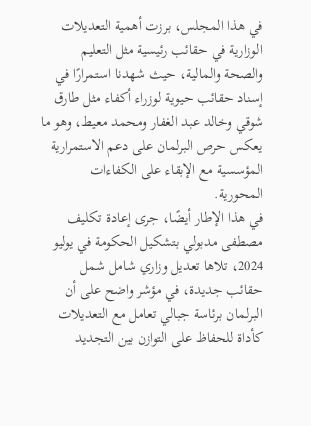في هذا المجلس، برزت أهمية التعديلات الوزارية في حقائب رئيسية مثل التعليم والصحة والمالية، حيث شهدنا استمرارًا في إسناد حقائب حيوية لوزراء أكفاء مثل طارق شوقي وخالد عبد الغفار ومحمد معيط، وهو ما يعكس حرص البرلمان على دعم الاستمرارية المؤسسية مع الإبقاء على الكفاءات المحورية.
في هذا الإطار أيضًا، جرى إعادة تكليف مصطفى مدبولي بتشكيل الحكومة في يوليو 2024، تلاها تعديل وزاري شامل شمل حقائب جديدة، في مؤشر واضح على أن البرلمان برئاسة جبالي تعامل مع التعديلات كأداة للحفاظ على التوازن بين التجديد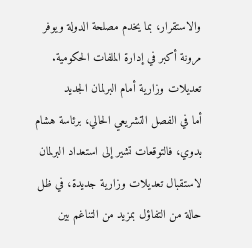والاستقرار، بما يخدم مصلحة الدولة ويوفر مرونة أكبر في إدارة الملفات الحكومية.
تعديلات وزارية أمام البرلمان الجديد
أما في الفصل التشريعي الحالي، برئاسة هشام بدوي، فالتوقعات تشير إلى استعداد البرلمان لاستقبال تعديلات وزارية جديدة، في ظل حالة من التفاؤل بمزيد من التناغم بين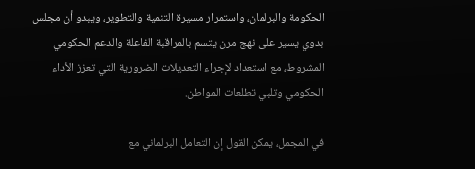الحكومة والبرلمان، واستمرار مسيرة التنمية والتطوير، ويبدو أن مجلس بدوي يسير على نهج مرن يتسم بالمراقبة الفاعلة والدعم الحكومي المشروط، مع استعداد لإجراء التعديلات الضرورية التي تعزز الأداء الحكومي وتلبي تطلعات المواطن.

في المجمل، يمكن القول إن التعامل البرلماني مع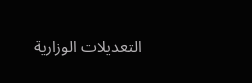التعديلات الوزارية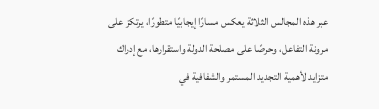عبر هذه المجالس الثلاثة يعكس مسارًا إيجابيًا متطورًا، يرتكز على مرونة التفاعل، وحرصًا على مصلحة الدولة واستقرارها، مع إدراك متزايد لأهمية التجديد المستمر والشفافية في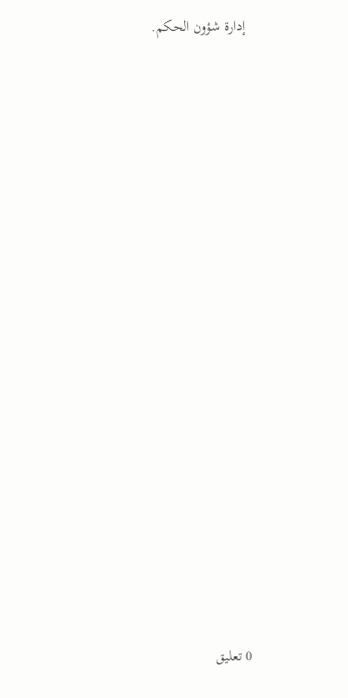إدارة شؤون الحكم.


















0 تعليق